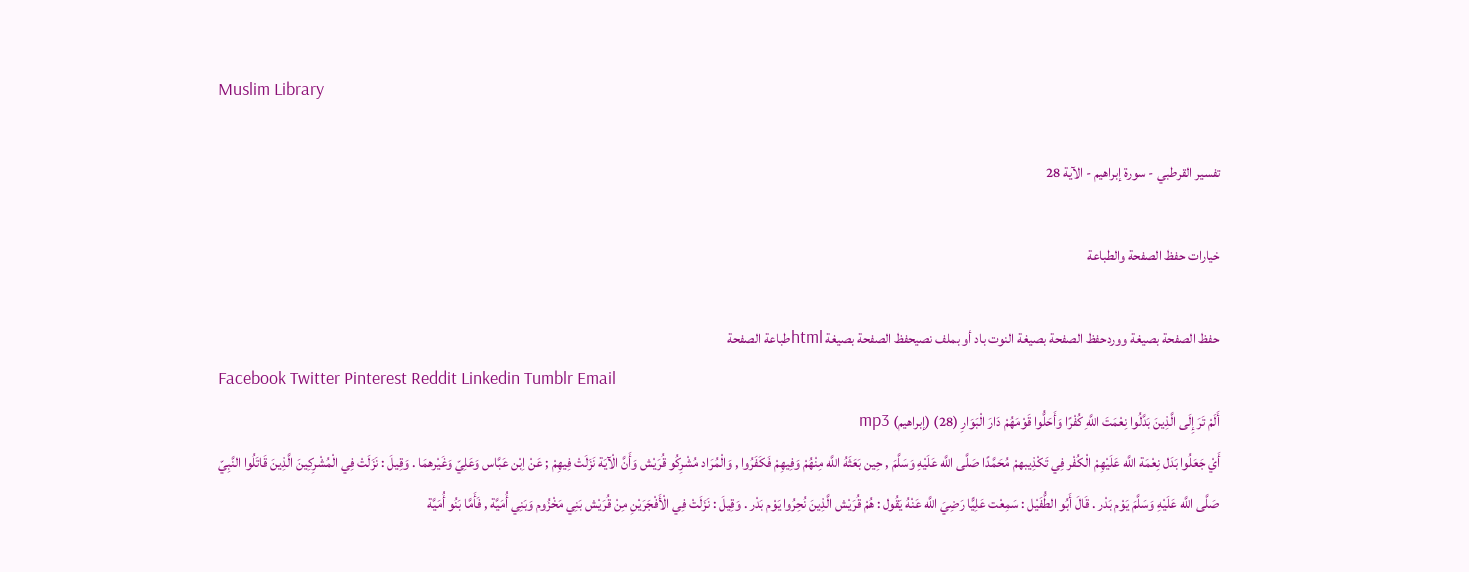Muslim Library

تفسير القرطبي - سورة إبراهيم - الآية 28

خيارات حفظ الصفحة والطباعة

حفظ الصفحة بصيغة ووردحفظ الصفحة بصيغة النوت باد أو بملف نصيحفظ الصفحة بصيغة htmlطباعة الصفحة
Facebook Twitter Pinterest Reddit Linkedin Tumblr Email
أَلَمْ تَرَ إِلَى الَّذِينَ بَدَّلُوا نِعْمَتَ اللَّهِ كُفْرًا وَأَحَلُّوا قَوْمَهُمْ دَارَ الْبَوَارِ (28) (إبراهيم) mp3
أَيْ جَعَلُوا بَدَل نِعْمَة اللَّه عَلَيْهِمْ الْكُفْر فِي تَكْذِيبهمْ مُحَمَّدًا صَلَّى اللَّه عَلَيْهِ وَسَلَّمَ , حِين بَعَثَهُ اللَّه مِنْهُمْ وَفِيهِمْ فَكَفَرُوا , وَالْمُرَاد مُشْرِكُو قُرَيْش وَأَنَّ الْآيَة نَزَلَتْ فِيهِمْ ; عَنْ اِبْن عَبَّاس وَعَلِيّ وَغَيْرهمَا . وَقِيلَ : نَزَلَتْ فِي الْمُشْرِكِينَ الَّذِينَ قَاتَلُوا النَّبِيّ صَلَّى اللَّه عَلَيْهِ وَسَلَّمَ يَوْم بَدْر . قَالَ أَبُو الطُّفَيْل : سَمِعْت عَلِيًّا رَضِيَ اللَّه عَنْهُ يَقُول : هُمْ قُرَيْش الَّذِينَ نُحِرُوا يَوْم بَدْر . وَقِيلَ : نَزَلَتْ فِي الْأَفْجَرَيْنِ مِنْ قُرَيْش بَنِي مَخْزُوم وَبَنِي أُمَيَّة , فَأَمَّا بَنُو أُمَيَّة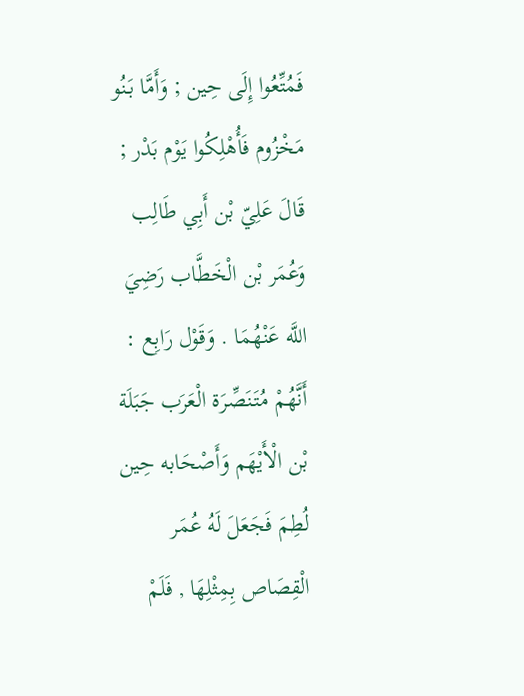فَمُتِّعُوا إِلَى حِين ; وَأَمَّا بَنُو مَخْزُوم فَأُهْلِكُوا يَوْم بَدْر ; قَالَ عَلِيّ بْن أَبِي طَالِب وَعُمَر بْن الْخَطَّاب رَضِيَ اللَّه عَنْهُمَا . وَقَوْل رَابِع : أَنَّهُمْ مُتَنَصِّرَة الْعَرَب جَبَلَة بْن الْأَيْهَم وَأَصْحَابه حِين لُطِمَ فَجَعَلَ لَهُ عُمَر الْقِصَاص بِمِثْلِهَا , فَلَمْ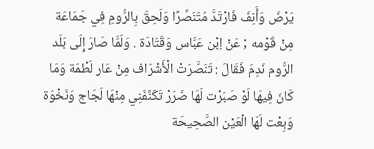يَرْضَ وَأَنِفَ فَارْتَدَّ مُتَنَصِّرًا وَلَحِقَ بِالرُّومِ فِي جَمَاعَة مِنْ قَوْمه ; عَنْ اِبْن عَبَّاس وَقَتَادَة . وَلَمَّا صَارَ إِلَى بَلَد الرُّوم نَدِمَ فَقَالَ : تَنَصَّرَتْ الْأَشْرَاف مِنْ عَار لَطْمَة وَمَا كَانَ فِيهَا لَوْ صَبَرْت لَهَا ضَرَرْ تَكَنَّفَنِي مِنْهَا لَجَاج وَنَخْوَة وَبِعْت لَهَا الْعَيْن الصَّحِيحَة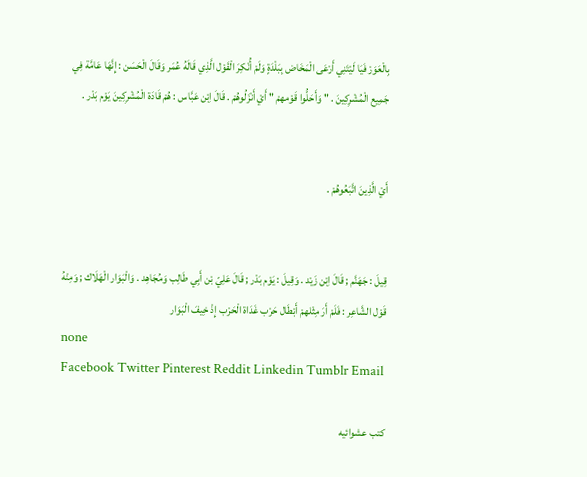بِالْعَوَرْ فَيَا لَيْتَنِي أَرْعَى الْمَخَاض بِبَلْدَةٍ وَلَمْ أُنْكِرَ الْقَوْل الَّذِي قَالَهُ عُمَر وَقَالَ الْحَسَن : إِنَّهَا عَامَّة فِي جَمِيع الْمُشْرِكِينَ . " وَأَحَلُّوا قَوْمهمْ " أَيْ أَنْزَلُوهُمْ . قَالَ اِبْن عَبَّاس : هُمْ قَادَة الْمُشْرِكِينَ يَوْم بَدْر .


أَيْ الَّذِينَ اتَّبَعُوهُمْ .


قِيلَ : جَهَنَّم ; قَالَ اِبْن زَيْد . وَقِيلَ : يَوْم بَدْر ; قَالَ عَلِيّ بْن أَبِي طَالِب وَمُجَاهِد . وَالْبَوَار الْهَلَاك ; وَمِنْهُ قَوْل الشَّاعِر : فَلَمْ أَرَ مِثْلهمْ أَبْطَال حَرْب غَدَاة الْحَرْب إِذْ خِيفَ الْبَوَار
none
Facebook Twitter Pinterest Reddit Linkedin Tumblr Email

كتب عشوائيه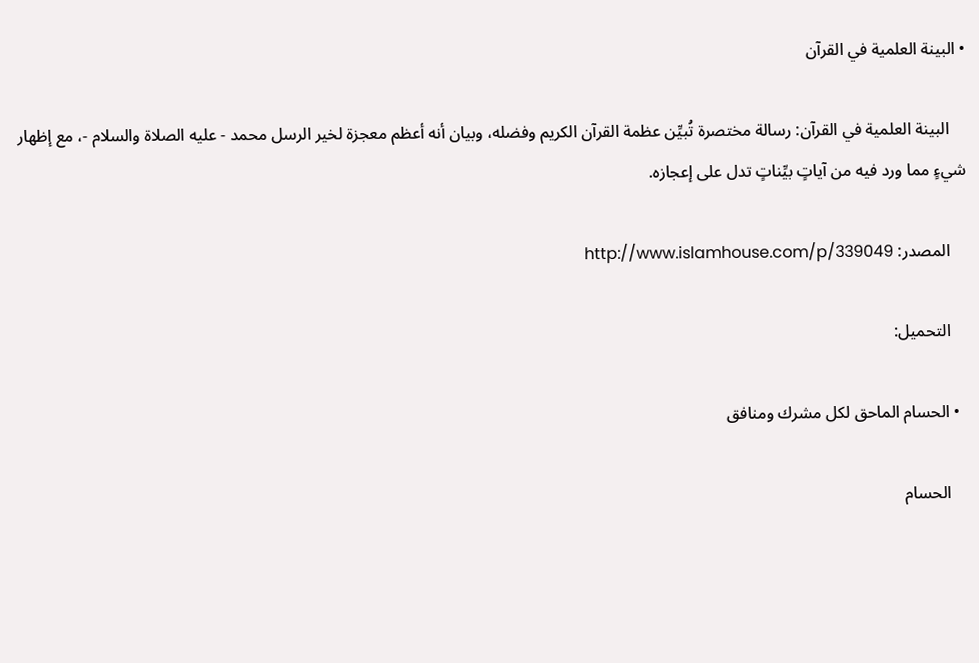• البينة العلمية في القرآن

    البينة العلمية في القرآن: رسالة مختصرة تُبيِّن عظمة القرآن الكريم وفضله، وبيان أنه أعظم معجزة لخير الرسل محمد - عليه الصلاة والسلام -، مع إظهار شيءٍ مما ورد فيه من آياتٍ بيِّناتٍ تدل على إعجازه.

    المصدر: http://www.islamhouse.com/p/339049

    التحميل:

  • الحسام الماحق لكل مشرك ومنافق

    الحسام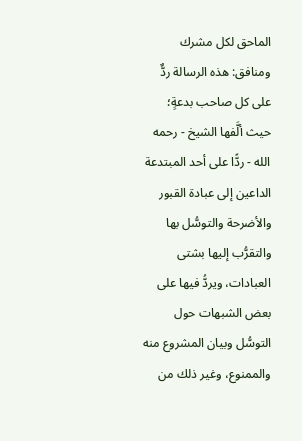الماحق لكل مشرك ومنافق: هذه الرسالة ردٌّ على كل صاحب بدعةٍ؛ حيث ألَّفها الشيخ - رحمه الله - ردًّا على أحد المبتدعة الداعين إلى عبادة القبور والأضرحة والتوسُّل بها والتقرُّب إليها بشتى العبادات، ويردُّ فيها على بعض الشبهات حول التوسُّل وبيان المشروع منه والممنوع، وغير ذلك من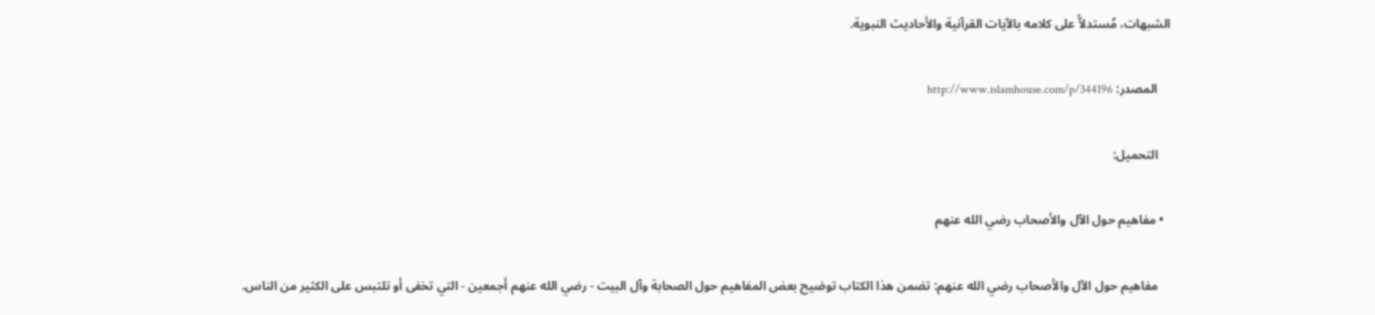الشبهات، مُستدلاًّ على كلامه بالآيات القرآنية والأحاديث النبوية.

    المصدر: http://www.islamhouse.com/p/344196

    التحميل:

  • مفاهيم حول الآل والأصحاب رضي الله عنهم

    مفاهيم حول الآل والأصحاب رضي الله عنهم: تضمن هذا الكتاب توضيح بعض المفاهيم حول الصحابة وآل البيت - رضي الله عنهم أجمعين - التي تخفى أو تلتبس على الكثير من الناس.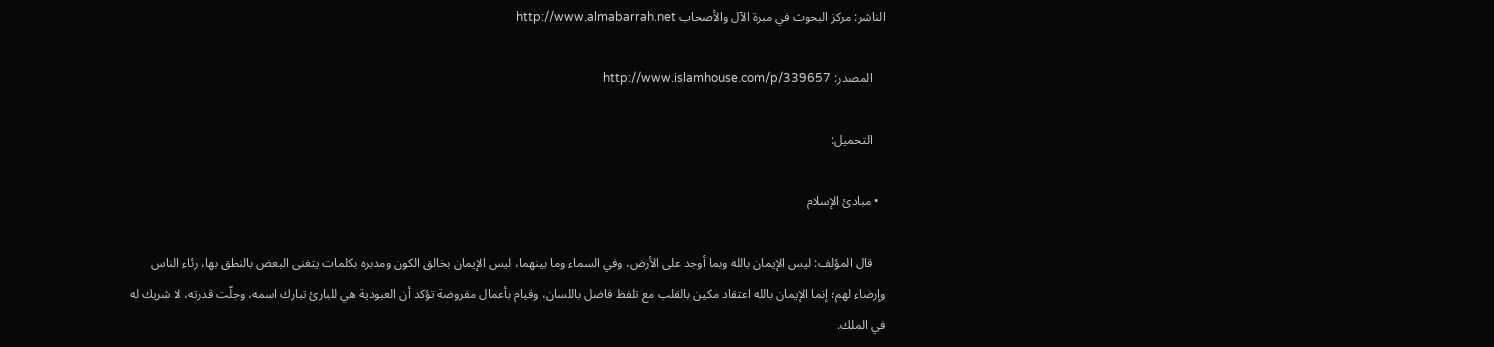الناشر: مركز البحوث في مبرة الآل والأصحاب http://www.almabarrah.net

    المصدر: http://www.islamhouse.com/p/339657

    التحميل:

  • مبادئ الإسلام

    قال المؤلف: ليس الإيمان بالله وبما أوجد على الأرض، وفي السماء وما بينهما، ليس الإيمان بخالق الكون ومدبره بكلمات يتغنى البعض بالنطق بها، رئاء الناس وإرضاء لهم؛ إنما الإيمان بالله اعتقاد مكين بالقلب مع تلفظ فاضل باللسان، وقيام بأعمال مفروضة تؤكد أن العبودية هي للبارئ تبارك اسمه، وجلّت قدرته، لا شريك له في الملك.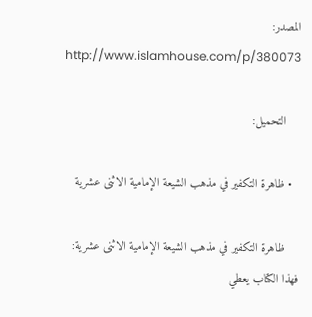المصدر: http://www.islamhouse.com/p/380073

    التحميل:

  • ظاهرة التكفير في مذهب الشيعة الإمامية الاثنى عشرية

    ظاهرة التكفير في مذهب الشيعة الإمامية الاثنى عشرية: فهذا الكتاب يعطي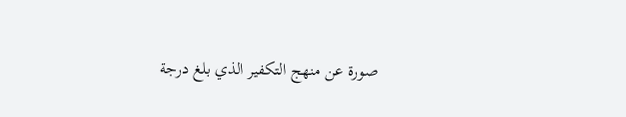صورة عن منهج التكفير الذي بلغ درجة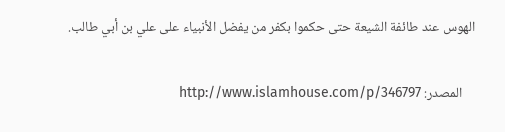الهوس عند طائفة الشيعة حتى حكموا بكفر من يفضل الأنبياء على علي بن أبي طالب.

    المصدر: http://www.islamhouse.com/p/346797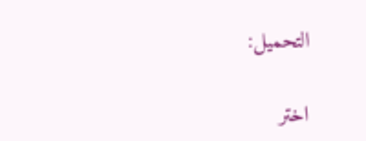التحميل:

اختر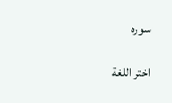سوره

اختر اللغة